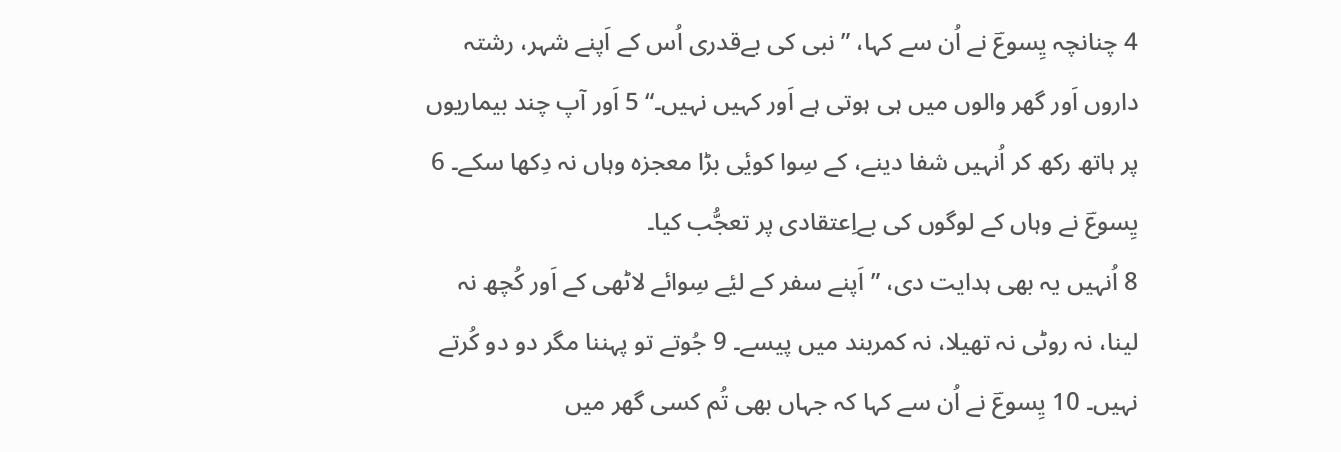4 چنانچہ یِسوعؔ نے اُن سے کہا، ”نبی کی بےقدری اُس کے اَپنے شہر، رشتہ داروں اَور گھر والوں میں ہی ہوتی ہے اَور کہیں نہیں۔“ 5 اَور آپ چند بیماریوں پر ہاتھ رکھ کر اُنہیں شفا دینے، کے سِوا کویٔی بڑا معجزہ وہاں نہ دِکھا سکے۔ 6 یِسوعؔ نے وہاں کے لوگوں کی بےاِعتقادی پر تعجُّب کیا۔
8 اُنہیں یہ بھی ہدایت دی، ”اَپنے سفر کے لیٔے سِوائے لاٹھی کے اَور کُچھ نہ لینا، نہ روٹی نہ تھیلا، نہ کمربند میں پیسے۔ 9 جُوتے تو پہننا مگر دو دو کُرتے نہیں۔ 10 یِسوعؔ نے اُن سے کہا کہ جہاں بھی تُم کسی گھر میں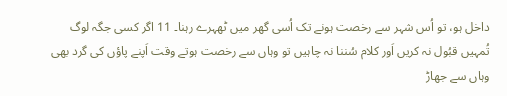داخل ہو، تو اُس شہر سے رخصت ہونے تک اُسی گھر میں ٹھہرے رہنا۔ 11 اگر کسی جگہ لوگ تُمہیں قبُول نہ کریں اَور کلام سُننا نہ چاہیں تو وہاں سے رخصت ہوتے وقت اَپنے پاؤں کی گرد بھی وہاں سے جھاڑ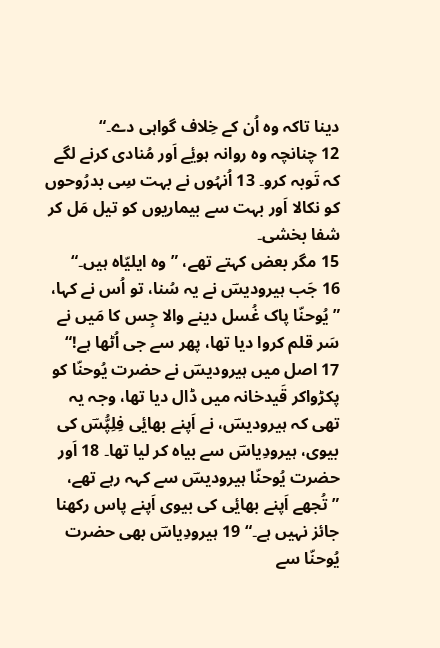دینا تاکہ وہ اُن کے خِلاف گواہی دے۔“
12 چنانچہ وہ روانہ ہویٔے اَور مُنادی کرنے لگے کہ تَوبہ کرو۔ 13 اُنہُوں نے بہت سِی بدرُوحوں کو نکالا اَور بہت سے بیماریوں کو تیل مَل کر شفا بخشی۔
15 مگر بعض کہتے تھے، ”وہ ایلیّاہ ہیں۔“
16 جَب ہیرودیسؔ نے یہ سُنا، تو اُس نے کہا، ”یُوحنّا پاک غُسل دینے والا جِس کا مَیں نے سَر قلم کروا دیا تھا، پھر سے جی اُٹھا ہے!“
17 اصل میں ہیرودیسؔ نے حضرت یُوحنّا کو پکڑواکر قَیدخانہ میں ڈال دیا تھا، وجہ یہ تھی کہ ہیرودیسؔ، نے اَپنے بھایٔی فِلِپُّسؔ کی بیوی، ہیرودِیاسؔ سے بیاہ کر لیا تھا۔ 18 اَور حضرت یُوحنّا ہیرودیسؔ سے کہہ رہے تھے، ”تُجھے اَپنے بھایٔی کی بیوی اَپنے پاس رکھنا جائز نہیں ہے۔“ 19 ہیرودِیاسؔ بھی حضرت یُوحنّا سے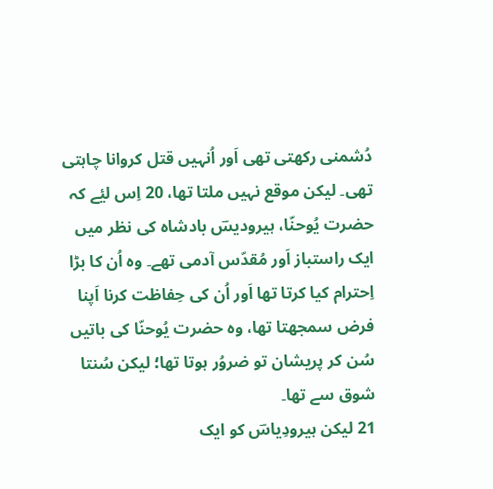دُشمنی رکھتی تھی اَور اُنہیں قتل کروانا چاہتی تھی۔ لیکن موقع نہیں ملتا تھا، 20 اِس لیٔے کہ حضرت یُوحنّا، ہیرودیسؔ بادشاہ کی نظر میں ایک راستباز اَور مُقدّس آدمی تھے۔ وہ اُن کا بڑا اِحترام کیا کرتا تھا اَور اُن کی حِفاظت کرنا اَپنا فرض سمجھتا تھا، وہ حضرت یُوحنّا کی باتیں سُن کر پریشان تو ضروُر ہوتا تھا؛ لیکن سُنتا شوق سے تھا۔
21 لیکن ہیرودِیاسؔ کو ایک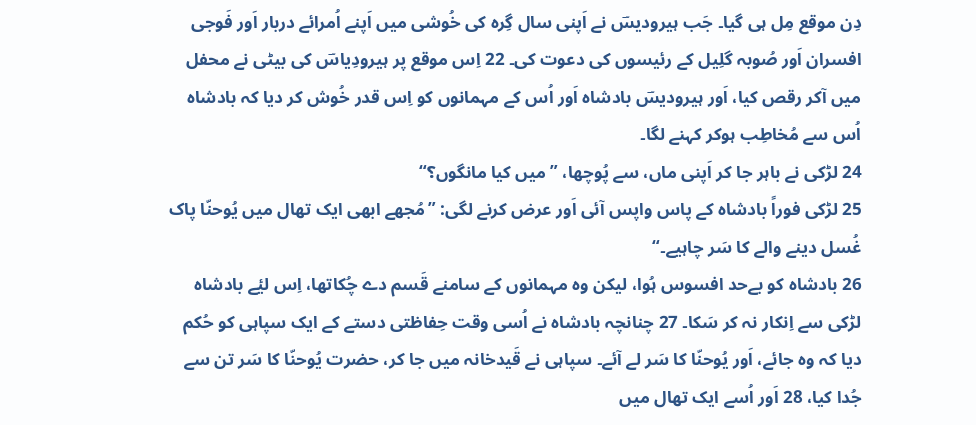دِن موقع مِل ہی گیا۔ جَب ہیرودیسؔ نے اَپنی سال گِرہ کی خُوشی میں اَپنے اُمرائے دربار اَور فَوجی افسران اَور صُوبہ گلِیل کے رئیسوں کی دعوت کی۔ 22 اِس موقع پر ہیرودِیاسؔ کی بیٹی نے محفل میں آکر رقص کیا، اَور ہیرودیسؔ بادشاہ اَور اُس کے مہمانوں کو اِس قدر خُوش کر دیا کہ بادشاہ اُس سے مُخاطِب ہوکر کہنے لگا۔
24 لڑکی نے باہر جا کر اَپنی ماں، سے پُوچھا، ”میں کیا مانگوں؟“
25 لڑکی فوراً بادشاہ کے پاس واپس آئی اَور عرض کرنے لگی: ”مُجھے ابھی ایک تھال میں یُوحنّا پاک غُسل دینے والے کا سَر چاہیے۔“
26 بادشاہ کو بےحد افسوس ہُوا، لیکن وہ مہمانوں کے سامنے قَسم دے چُکاتھا، اِس لیٔے بادشاہ لڑکی سے اِنکار نہ کر سَکا۔ 27 چنانچہ بادشاہ نے اُسی وقت حِفاظتی دستے کے ایک سپاہی کو حُکم دیا کہ وہ جائے، اَور یُوحنّا کا سَر لے آئے۔ سپاہی نے قَیدخانہ میں جا کر، حضرت یُوحنّا کا سَر تن سے جُدا کیا، 28 اَور اُسے ایک تھال میں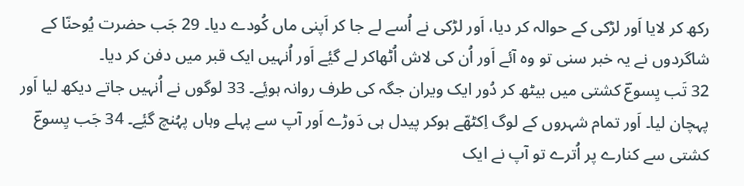رکھ کر لایا اَور لڑکی کے حوالہ کر دیا، اَور لڑکی نے اُسے لے جا کر اَپنی ماں کُودے دیا۔ 29 جَب حضرت یُوحنّا کے شاگردوں نے یہ خبر سنی تو وہ آئے اَور اُن کی لاش اُٹھاکر لے گیٔے اَور اُنہیں ایک قبر میں دفن کر دیا۔
32 تَب یِسوعؔ کشتی میں بیٹھ کر دُور ایک ویران جگہ کی طرف روانہ ہویٔے۔ 33 لوگوں نے اُنہیں جاتے دیکھ لیا اَور پہچان لیا۔ اَور تمام شہروں کے لوگ اِکٹھّے ہوکر پیدل ہی دَوڑے اَور آپ سے پہلے وہاں پہُنچ گیٔے۔ 34 جَب یِسوعؔ کشتی سے کنارے پر اُترے تو آپ نے ایک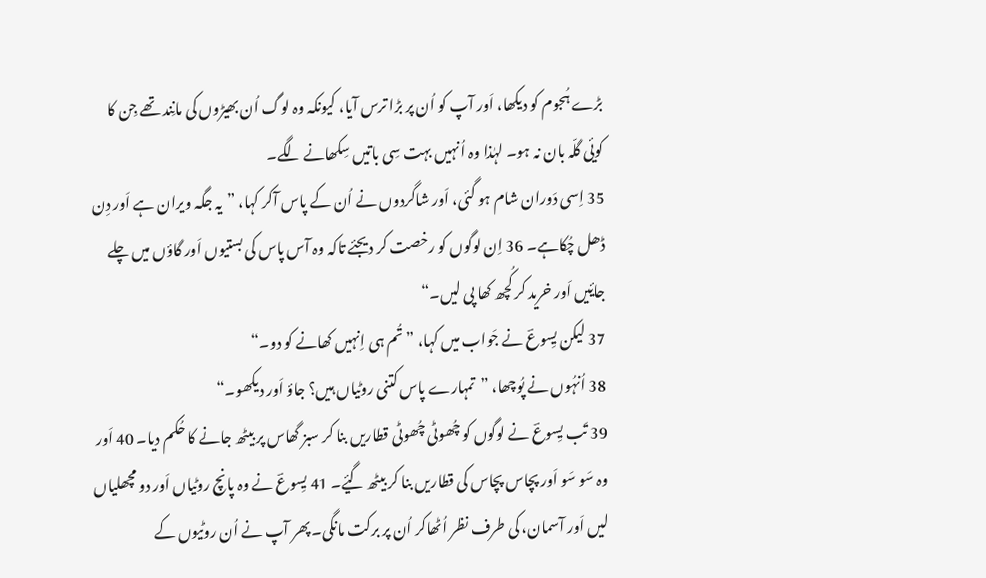بڑے ہُجوم کو دیکھا، اَور آپ کو اُن پر بڑا ترس آیا، کیونکہ وہ لوگ اُن بھیڑوں کی مانِند تھے جِن کا کویٔی گلّہ بان نہ ہو۔ لہٰذا وہ اُنہیں بہت سِی باتیں سِکھانے لگے۔
35 اِسی دَوران شام ہو گئی، اَور شاگردوں نے اُن کے پاس آکر کہا، ”یہ جگہ ویران ہے اَور دِن ڈھل چُکاہے۔ 36 اِن لوگوں کو رخصت کر دیجئے تاکہ وہ آس پاس کی بستیوں اَور گاؤں میں چلے جایٔیں اَور خرید کر کُچھ کھا پی لیں۔“
37 لیکن یِسوعؔ نے جَواب میں کہا، ”تُم ہی اِنہیں کھانے کو دو۔“
38 اُنہُوں نے پُوچھا، ”تمہارے پاس کتنی روٹیاں ہیں؟ جاؤ اَور دیکھو۔“
39 تَب یِسوعؔ نے لوگوں کو چُھوٹی چُھوٹی قطاریں بنا کر سبز گھاس پر بیٹھ جانے کا حُکم دیا۔ 40 اَور وہ سَو سَو اَور پچاس پچاس کی قطاریں بنا کر بیٹھ گیٔے۔ 41 یِسوعؔ نے وہ پانچ روٹیاں اَور دو مچھلیاں لیں اَور آسمان، کی طرف نظر اُٹھاکر اُن پر برکت مانگی۔ پھر آپ نے اُن روٹیوں کے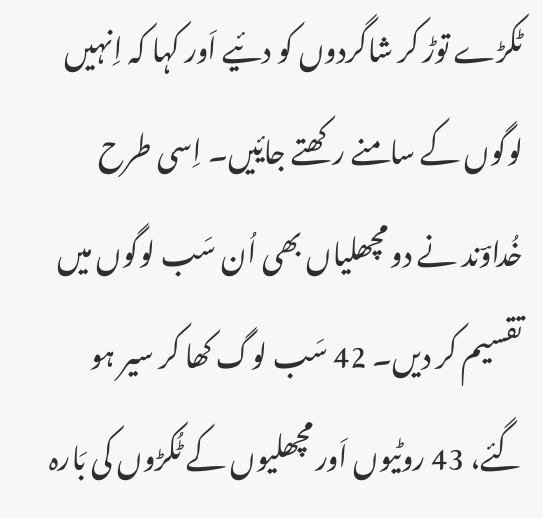ٹکڑے توڑ کر شاگردوں کو دئیے اَور کہا کہ اِنہیں لوگوں کے سامنے رکھتے جایٔیں۔ اِسی طرح خُداوؔند نے دو مچھلیاں بھی اُن سَب لوگوں میں تقسیم کر دیں۔ 42 سَب لوگ کھا کر سیر ہو گئے، 43 روٹیوں اَور مچھلیوں کے ٹُکڑوں کی بَارہ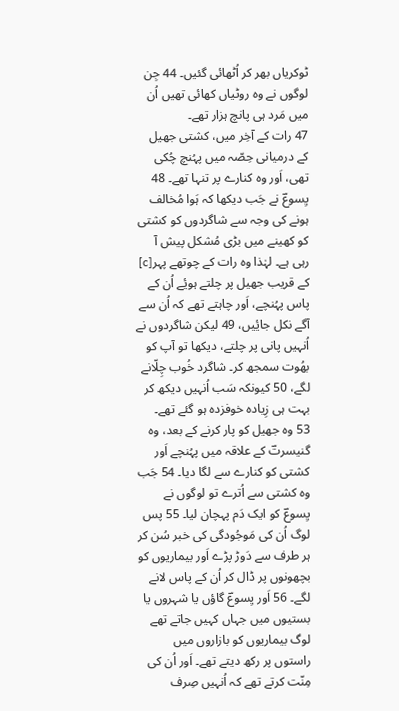ٹوکریاں بھر کر اُٹھائی گئیں۔ 44 جِن لوگوں نے وہ روٹیاں کھائی تھیں اُن میں مَرد ہی پانچ ہزار تھے۔
47 رات کے آخِر میں، کشتی جھیل کے درمیانی حِصّہ میں پہُنچ چُکی تھی، اَور وہ کنارے پر تنہا تھے۔ 48 یِسوعؔ نے جَب دیکھا کہ ہَوا مُخالف ہونے کی وجہ سے شاگردوں کو کشتی کو کھینے میں بڑی مُشکل پیش آ رہی ہے۔ لہٰذا وہ رات کے چوتھے پہر[c] کے قریب جھیل پر چلتے ہویٔے اُن کے پاس پہُنچے، اَور چاہتے تھے کہ اُن سے آگے نکل جایٔیں، 49 لیکن شاگردوں نے اُنہیں پانی پر چلتے، دیکھا تو آپ کو بھُوت سمجھ کر۔ شاگرد خُوب چِلّانے لگے، 50 کیونکہ سَب اُنہیں دیکھ کر بہت ہی زِیادہ خوفزدہ ہو گئے تھے۔
53 وہ جھیل کو پار کرنے کے بعد، وہ گنیسرتؔ کے علاقہ میں پہُنچے اَور کشتی کو کنارے سے لگا دیا۔ 54 جَب وہ کشتی سے اُترے تو لوگوں نے یِسوعؔ کو ایک دَم پہچان لیا۔ 55 پس لوگ اُن کی مَوجُودگی کی خبر سُن کر ہر طرف سے دَوڑ پڑے اَور بیماریوں کو بچھونوں پر ڈال کر اُن کے پاس لانے لگے۔ 56 اَور یِسوعؔ گاؤں یا شہروں یا بستیوں میں جہاں کہیں جاتے تھے لوگ بیماریوں کو بازاروں میں راستوں پر رکھ دیتے تھے۔ اَور اُن کی مِنّت کرتے تھے کہ اُنہیں صِرف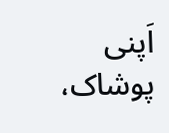اَپنی پوشاک،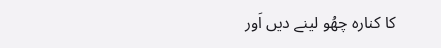کا کنارہ چھُو لینے دیں اَور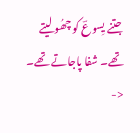جتنے یِسوعؔ کو چھُو لیتے تھے۔ شفا پاجاتے تھے۔
<-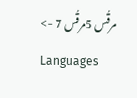مرقُس 5مرقُس 7 ->
Languages